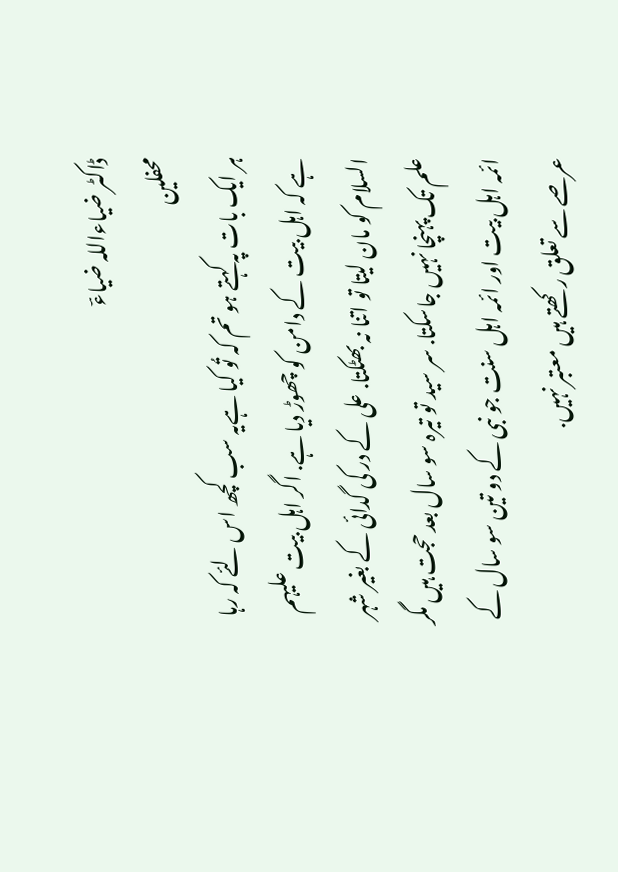ڈاکٹر ضیاءاللہ ضیاءؔ
محفلین
ہر ایک بات پہ کہتے ہو تم کہ تُو کیا ہےیہ سب کچھ اس لئے کہ رہا ہے کہ اہل بیت کے دامن کو چھوڑ دیا ہے. اگر اہل بیت علیہم السلام کو مان لیتا تو اتنا نہ بھٹکتا. علی کے در کی گدائی کے بغیر شہر علم تک پہنچا نہیں جاسکتا. سر سید تو تیرہ سو سال بعد حجت ہیں مگر ائمہ اہل بیت اور ائمہ اہل سنت جو نبی کے دو تین سو سال کے عرصے سے تعلق رکھتے ہیں معتبر نہیں.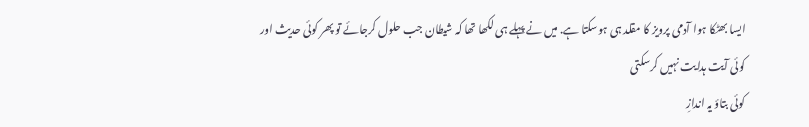ایسا بھٹکا ہوا آدمی پرویز کا مقلد ہی ہوسکتا ہے. میں نے پہلے ہی لکھا تھا کہ شیطان جب حلول کرجائے تو پھر کوئی حدیث اور کوئی آیت ہدایت نہیں کرسکتی
کوئی بتاؤ یہ اندازِ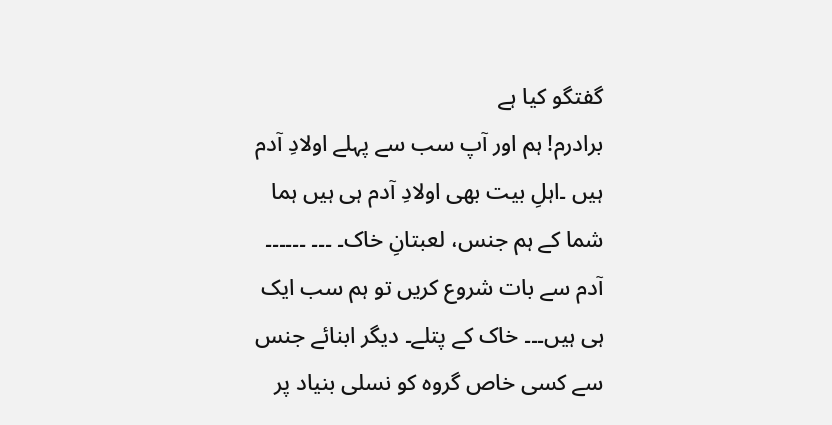گفتگو کیا ہے
برادرم! ہم اور آپ سب سے پہلے اولادِ آدم ہیں ۔اہلِ بیت بھی اولادِ آدم ہی ہیں ہما شما کے ہم جنس، لعبتانِ خاک۔ ۔۔۔ ۔۔۔۔۔۔ آدم سے بات شروع کریں تو ہم سب ایک ہی ہیں۔۔۔ خاک کے پتلے۔ دیگر ابنائے جنس سے کسی خاص گروہ کو نسلی بنیاد پر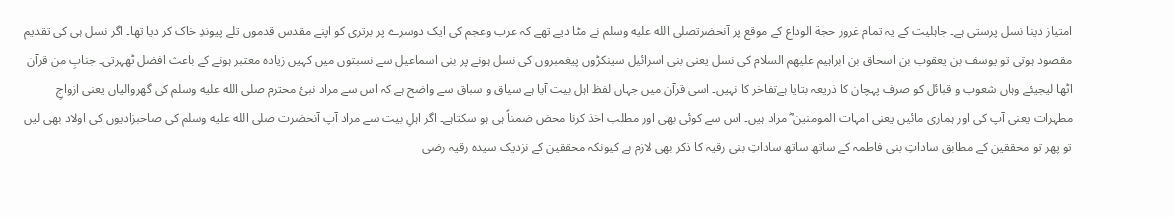امتیاز دینا نسل پرستی ہے۔ جاہلیت کے یہ تمام غرور حجة الوداع کے موقع پر آنحضرتصلى الله عليه وسلم نے مٹا دیے تھے کہ عرب وعجم کی ایک دوسرے پر برتری کو اپنے مقدس قدموں تلے پیوندِ خاک کر دیا تھا۔ اگر نسل ہی کی تقدیم مقصود ہوتی تو یوسف بن یعقوب بن اسحاق بن ابراہیم علیھم السلام کی نسل یعنی بنی اسرائیل سینکڑوں پیغمبروں کی نسل ہونے پر بنی اسماعیل سے نسبتوں میں کہیں زیادہ معتبر ہونے کے باعث افضل ٹھہرتی۔ جنابِ من قرآن اٹھا لیجیئے وہاں شعوب و قبائل کو صرف پہچان کا ذریعہ بتایا ہےتفاخر کا نہیں۔ اسی قرآن میں جہاں لفظ اہل بیت آیا ہے سیاق و سباق سے واضح ہے کہ اس سے مراد نبئ محترم صلى الله عليه وسلم کی گھروالیاں یعنی ازواجِ مطہرات یعنی آپ کی اور ہماری مائیں یعنی امہات المومنین ؓ مراد ہیں۔ اس سے کوئی بھی اور مطلب اخذ کرنا محض ضمناً ہی ہو سکتاہے۔ اگر اہلِ بیت سے مراد آپ آنحضرت صلى الله عليه وسلم کی صاحبزادیوں کی اولاد بھی لیں تو پھر تو محققین کے مطابق ساداتِ بنی فاطمہ کے ساتھ ساتھ ساداتِ بنی رقیہ کا ذکر بھی لازم ہے کیونکہ محققین کے نزدیک سیدہ رقیہ رضی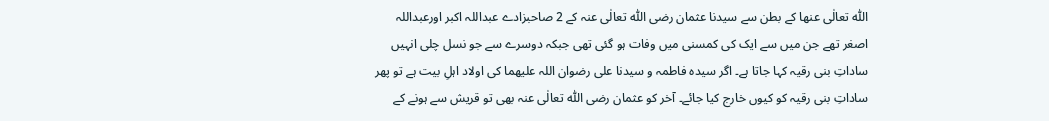اللّٰہ تعالٰی عنھا کے بطن سے سیدنا عثمان رضی اللّٰہ تعالٰی عنہ کے 2 صاحبزادے عبداللہ اکبر اورعبداللہ اصغر تھے جن میں سے ایک کی کمسنی میں وفات ہو گئی تھی جبکہ دوسرے سے جو نسل چلی انہیں ساداتِ بنی رقیہ کہا جاتا ہے۔ اگر سیدہ فاطمہ و سیدنا علی رضوان اللہ علیھما کی اولاد اہلِ بیت ہے تو پھر ساداتِ بنی رقیہ کو کیوں خارج کیا جائے۔ آخر کو عثمان رضی اللّٰہ تعالٰی عنہ بھی تو قریش سے ہونے کے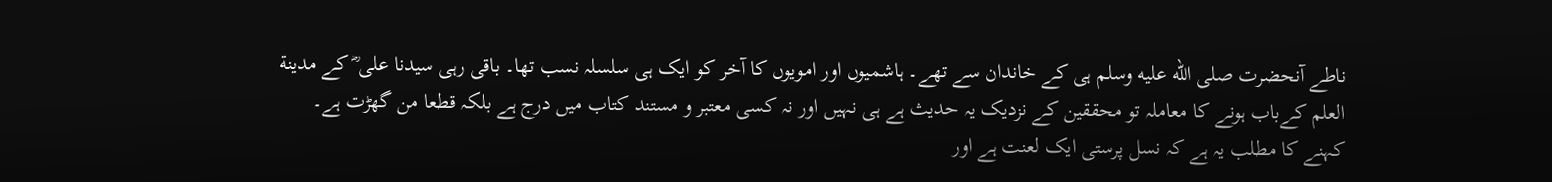ناطے آنحضرت صلى الله عليه وسلم ہی کے خاندان سے تھے۔ ہاشمیوں اور امویوں کا آخر کو ایک ہی سلسلہ نسب تھا۔ باقی رہی سیدنا علی ؓ کے مدینة العلم کےباب ہونے کا معاملہ تو محققین کے نزدیک یہ حدیث ہے ہی نہیں اور نہ کسی معتبر و مستند کتاب میں درج ہے بلکہ قطعا من گھڑت ہے۔ کہنے کا مطلب یہ ہے کہ نسل پرستی ایک لعنت ہے اور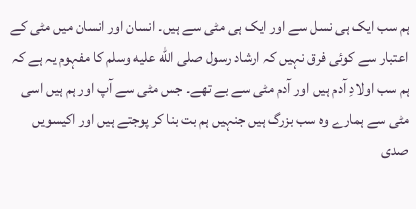ہم سب ایک ہی نسل سے اور ایک ہی مٹی سے ہیں۔ انسان اور انسان میں مٹی کے اعتبار سے کوئی فرق نہیں کہ ارشاد رسول صلى الله عليه وسلم کا مفہوم یہ ہے کہ ہم سب اولادِ آدم ہیں اور آدم مٹی سے بے تھے۔ جس مٹی سے آپ اور ہم ہیں اسی مٹی سے ہمارے وہ سب بزرگ ہیں جنہیں ہم بت بنا کر پوجتے ہیں اور اکیسویں صدی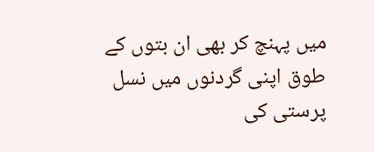میں پہنچ کر بھی ان بتوں کے طوق اپنی گردنوں میں نسل پرستی کی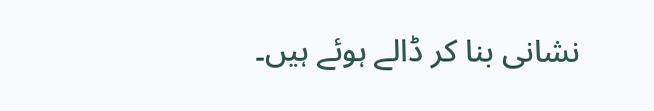نشانی بنا کر ڈالے ہوئے ہیں۔